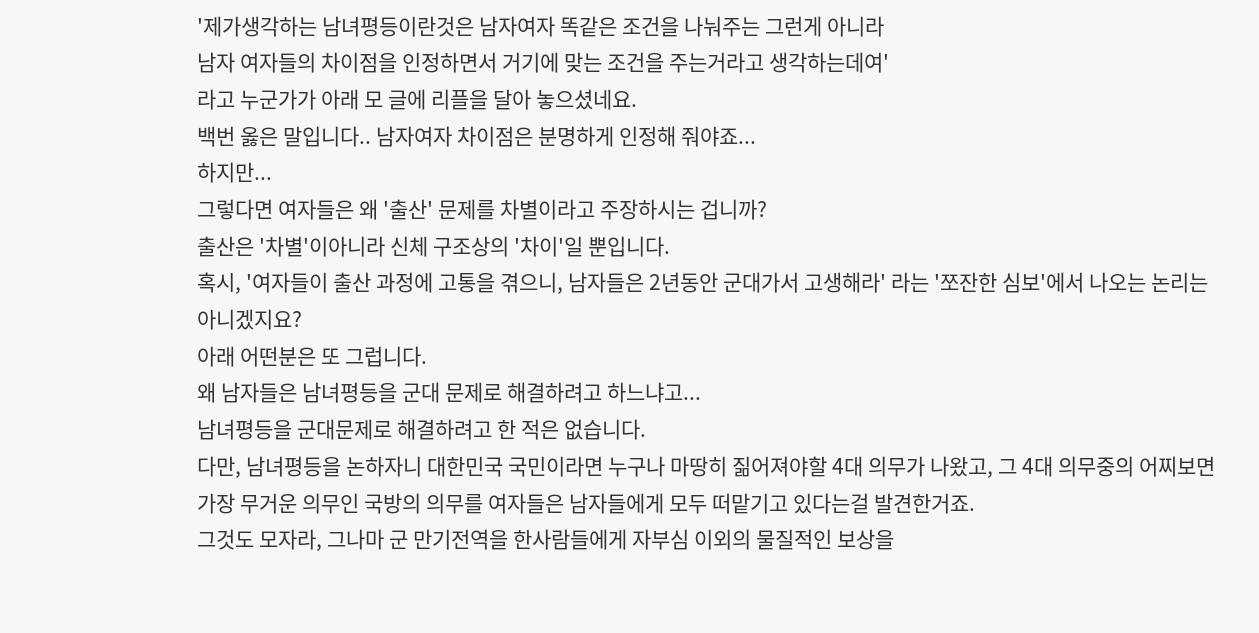'제가생각하는 남녀평등이란것은 남자여자 똑같은 조건을 나눠주는 그런게 아니라
남자 여자들의 차이점을 인정하면서 거기에 맞는 조건을 주는거라고 생각하는데여'
라고 누군가가 아래 모 글에 리플을 달아 놓으셨네요.
백번 옳은 말입니다.. 남자여자 차이점은 분명하게 인정해 줘야죠...
하지만...
그렇다면 여자들은 왜 '출산' 문제를 차별이라고 주장하시는 겁니까?
출산은 '차별'이아니라 신체 구조상의 '차이'일 뿐입니다.
혹시, '여자들이 출산 과정에 고통을 겪으니, 남자들은 2년동안 군대가서 고생해라' 라는 '쪼잔한 심보'에서 나오는 논리는 아니겠지요?
아래 어떤분은 또 그럽니다.
왜 남자들은 남녀평등을 군대 문제로 해결하려고 하느냐고...
남녀평등을 군대문제로 해결하려고 한 적은 없습니다.
다만, 남녀평등을 논하자니 대한민국 국민이라면 누구나 마땅히 짊어져야할 4대 의무가 나왔고, 그 4대 의무중의 어찌보면 가장 무거운 의무인 국방의 의무를 여자들은 남자들에게 모두 떠맡기고 있다는걸 발견한거죠.
그것도 모자라, 그나마 군 만기전역을 한사람들에게 자부심 이외의 물질적인 보상을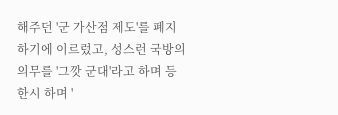해주던 '군 가산점 제도'를 폐지하기에 이르렀고, 성스런 국방의 의무를 '그깟 군대'라고 하며 등한시 하며 '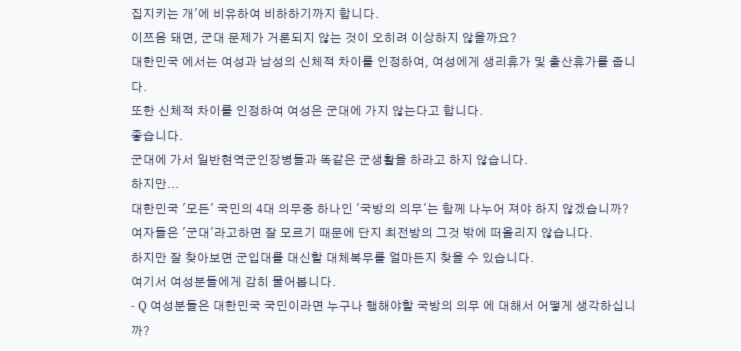집지키는 개'에 비유하여 비하하기까지 합니다.
이쯔음 돼면, 군대 문제가 거론되지 않는 것이 오히려 이상하지 않을까요?
대한민국 에서는 여성과 남성의 신체적 차이를 인정하여, 여성에게 생리휴가 및 출산휴가를 줍니다.
또한 신체적 차이를 인정하여 여성은 군대에 가지 않는다고 합니다.
좋습니다.
군대에 가서 일반현역군인장병들과 똑같은 군생활을 하라고 하지 않습니다.
하지만...
대한민국 '모든' 국민의 4대 의무중 하나인 '국방의 의무'는 함께 나누어 져야 하지 않겠습니까?
여자들은 '군대'라고하면 잘 모르기 때문에 단지 최전방의 그것 밖에 떠올리지 않습니다.
하지만 잘 찾아보면 군입대를 대신할 대체복무를 얼마든지 찾을 수 있습니다.
여기서 여성분들에게 감히 물어봅니다.
- Q 여성분들은 대한민국 국민이라면 누구나 행해야할 국방의 의무 에 대해서 어떻게 생각하십니까?